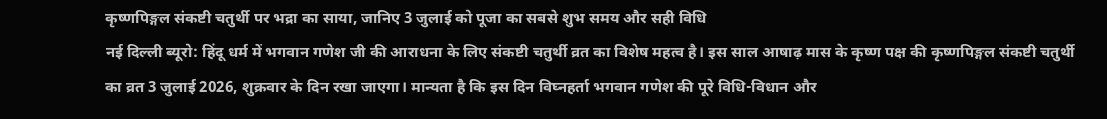कृष्णपिङ्गल संकष्टी चतुर्थी पर भद्रा का साया, जानिए 3 जुलाई को पूजा का सबसे शुभ समय और सही विधि
नई दिल्ली ब्यूरो: हिंदू धर्म में भगवान गणेश जी की आराधना के लिए संकष्टी चतुर्थी व्रत का विशेष महत्व है। इस साल आषाढ़ मास के कृष्ण पक्ष की कृष्णपिङ्गल संकष्टी चतुर्थी का व्रत 3 जुलाई 2026, शुक्रवार के दिन रखा जाएगा। मान्यता है कि इस दिन विघ्नहर्ता भगवान गणेश की पूरे विधि-विधान और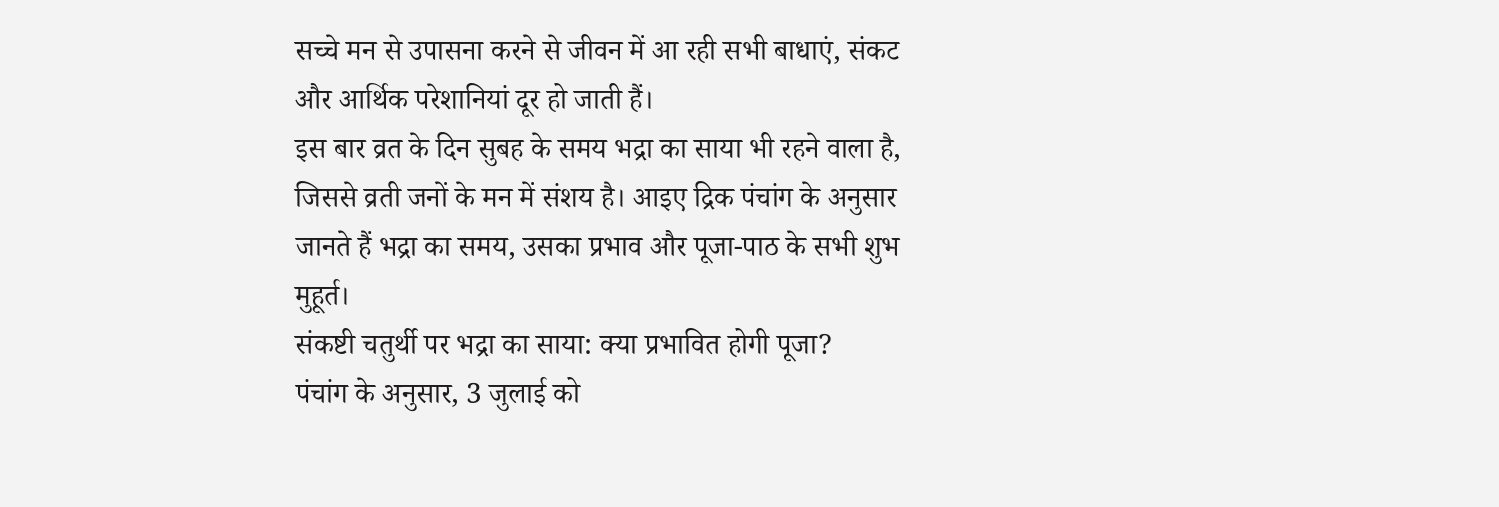सच्चे मन से उपासना करने से जीवन में आ रही सभी बाधाएं, संकट और आर्थिक परेशानियां दूर हो जाती हैं।
इस बार व्रत के दिन सुबह के समय भद्रा का साया भी रहने वाला है, जिससे व्रती जनों के मन में संशय है। आइए द्रिक पंचांग के अनुसार जानते हैं भद्रा का समय, उसका प्रभाव और पूजा-पाठ के सभी शुभ मुहूर्त।
संकष्टी चतुर्थी पर भद्रा का साया: क्या प्रभावित होगी पूजा?
पंचांग के अनुसार, 3 जुलाई को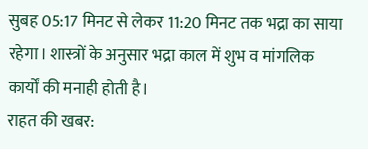सुबह 05:17 मिनट से लेकर 11:20 मिनट तक भद्रा का साया रहेगा। शास्त्रों के अनुसार भद्रा काल में शुभ व मांगलिक कार्यों की मनाही होती है।
राहत की खबर: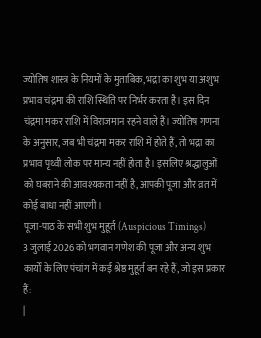ज्योतिष शास्त्र के नियमों के मुताबिक, भद्रा का शुभ या अशुभ प्रभाव चंद्रमा की राशि स्थिति पर निर्भर करता है। इस दिन चंद्रमा मकर राशि में विराजमान रहने वाले हैं। ज्योतिष गणना के अनुसार, जब भी चंद्रमा मकर राशि में होते हैं, तो भद्रा का प्रभाव पृथ्वी लोक पर मान्य नहीं होता है। इसलिए श्रद्धालुओं को घबराने की आवश्यकता नहीं है, आपकी पूजा और व्रत में कोई बाधा नहीं आएगी।
पूजा-पाठ के सभी शुभ मुहूर्त (Auspicious Timings)
3 जुलाई 2026 को भगवान गणेश की पूजा और अन्य शुभ कार्यों के लिए पंचांग में कई श्रेष्ठ मुहूर्त बन रहे हैं, जो इस प्रकार हैं:
|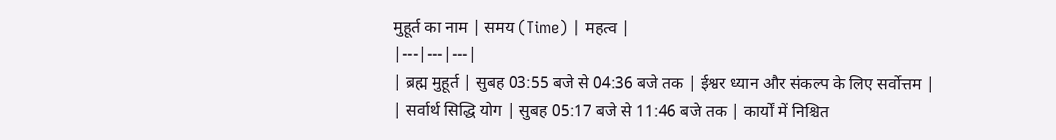मुहूर्त का नाम | समय (Time) | महत्व |
|---|---|---|
| ब्रह्म मुहूर्त | सुबह 03:55 बजे से 04:36 बजे तक | ईश्वर ध्यान और संकल्प के लिए सर्वोत्तम |
| सर्वार्थ सिद्धि योग | सुबह 05:17 बजे से 11:46 बजे तक | कार्यों में निश्चित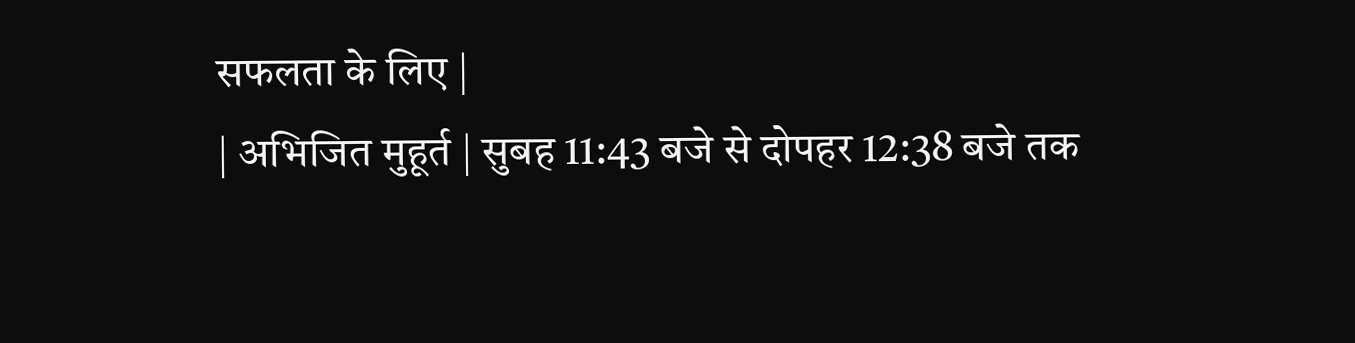सफलता के लिए |
| अभिजित मुहूर्त | सुबह 11:43 बजे से दोपहर 12:38 बजे तक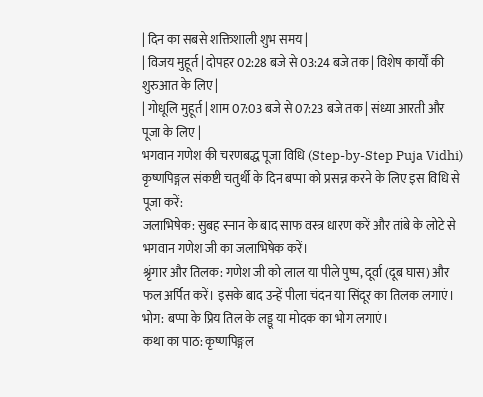| दिन का सबसे शक्तिशाली शुभ समय |
| विजय मुहूर्त | दोपहर 02:28 बजे से 03:24 बजे तक | विशेष कार्यों की शुरुआत के लिए |
| गोधूलि मुहूर्त | शाम 07:03 बजे से 07:23 बजे तक | संध्या आरती और पूजा के लिए |
भगवान गणेश की चरणबद्ध पूजा विधि (Step-by-Step Puja Vidhi)
कृष्णपिङ्गल संकष्टी चतुर्थी के दिन बप्पा को प्रसन्न करने के लिए इस विधि से पूजा करें:
जलाभिषेक: सुबह स्नान के बाद साफ वस्त्र धारण करें और तांबे के लोटे से भगवान गणेश जी का जलाभिषेक करें।
श्रृंगार और तिलक: गणेश जी को लाल या पीले पुष्प, दूर्वा (दूब घास) और फल अर्पित करें। इसके बाद उन्हें पीला चंदन या सिंदूर का तिलक लगाएं।
भोग: बप्पा के प्रिय तिल के लड्डू या मोदक का भोग लगाएं।
कथा का पाठ: कृष्णपिङ्गल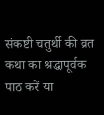संकष्टी चतुर्थी की व्रत कथा का श्रद्धापूर्वक पाठ करें या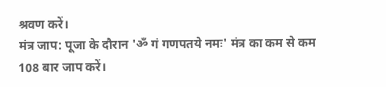श्रवण करें।
मंत्र जाप: पूजा के दौरान 'ॐ गं गणपतये नमः' मंत्र का कम से कम 108 बार जाप करें।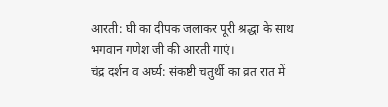आरती: घी का दीपक जलाकर पूरी श्रद्धा के साथ भगवान गणेश जी की आरती गाएं।
चंद्र दर्शन व अर्घ्य: संकष्टी चतुर्थी का व्रत रात में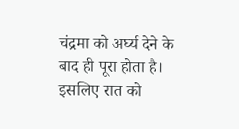चंद्रमा को अर्घ्य देने के बाद ही पूरा होता है। इसलिए रात को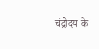चंद्रोदय के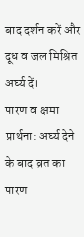बाद दर्शन करें और दूध व जल मिश्रित अर्घ्य दें।
पारण व क्षमा प्रार्थना: अर्घ्य देने के बाद व्रत का पारण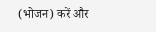(भोजन) करें और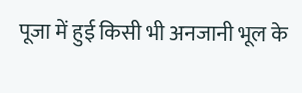पूजा में हुई किसी भी अनजानी भूल के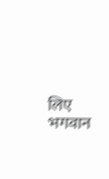लिए भगवान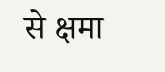से क्षमा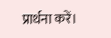प्रार्थना करें।